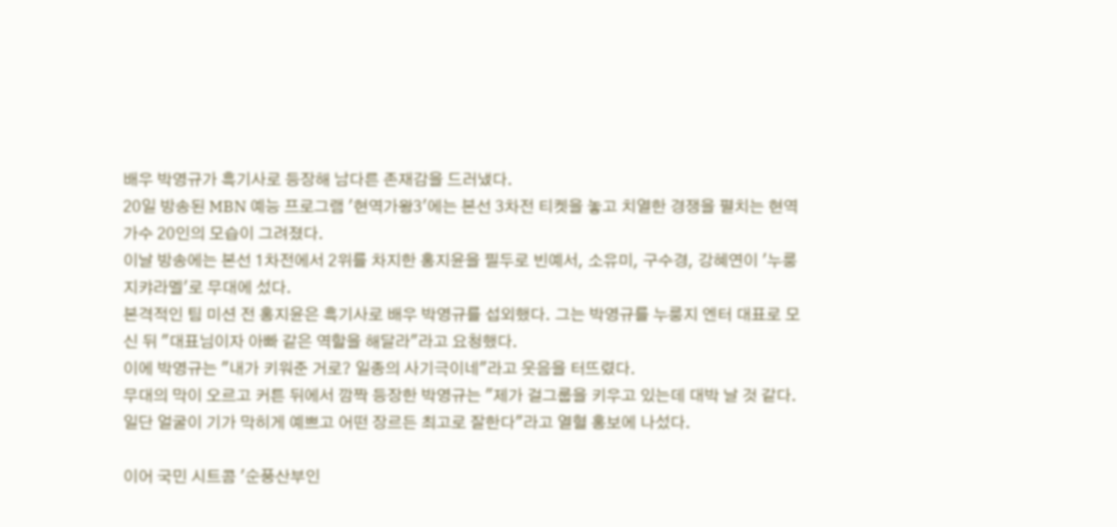배우 박영규가 흑기사로 등장해 남다른 존재감을 드러냈다.
20일 방송된 MBN 예능 프로그램 '현역가왕3'에는 본선 3차전 티켓을 놓고 치열한 경쟁을 펼치는 현역 가수 20인의 모습이 그려졌다.
이날 방송에는 본선 1차전에서 2위를 차지한 홍지윤을 필두로 빈예서, 소유미, 구수경, 강혜연이 '누룽지캬라멜'로 무대에 섰다.
본격적인 팀 미션 전 홍지윤은 흑기사로 배우 박영규를 섭외했다. 그는 박영규를 누룽지 엔터 대표로 모신 뒤 "대표님이자 아빠 같은 역할을 해달라"라고 요청했다.
이에 박영규는 "내가 키워준 거로? 일종의 사기극이네"라고 웃음을 터뜨렸다.
무대의 막이 오르고 커튼 뒤에서 깜짝 등장한 박영규는 "제가 걸그룹을 키우고 있는데 대박 날 것 같다. 일단 얼굴이 기가 막히게 예쁘고 어떤 장르든 최고로 잘한다"라고 열혈 홍보에 나섰다.

이어 국민 시트콤 '순풍산부인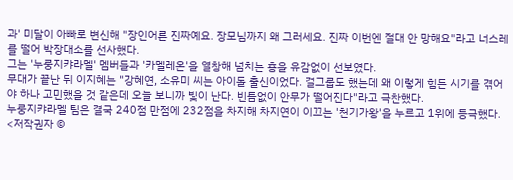과' 미달이 아빠로 변신해 "장인어른 진짜예요. 장모님까지 왜 그러세요. 진짜 이번엔 절대 안 망해요"라고 너스레를 떨어 박장대소를 선사했다.
그는 '누룽지캬라멜' 멤버들과 '카멜레온'을 열창해 넘치는 흥을 유감없이 선보였다.
무대가 끝난 뒤 이지혜는 "강혜연, 소유미 씨는 아이돌 출신이었다. 걸그룹도 했는데 왜 이렇게 힘든 시기를 겪어야 하나 고민했을 것 같은데 오늘 보니까 빛이 난다. 빈틈없이 안무가 떨어진다"라고 극찬했다.
누룽지캬라멜 팀은 결국 240점 만점에 232점을 차지해 차지연이 이끄는 '천기가왕'을 누르고 1위에 등극했다.
<저작권자 ©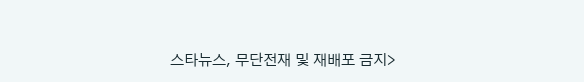스타뉴스, 무단전재 및 재배포 금지>